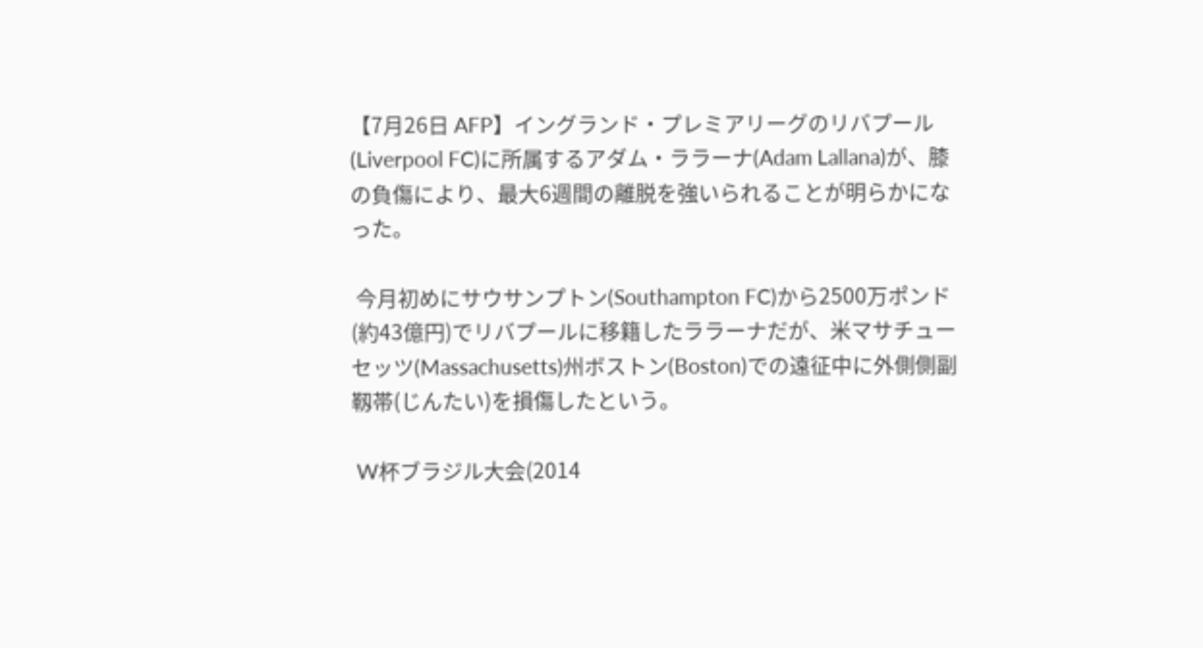【7月26日 AFP】イングランド・プレミアリーグのリバプール(Liverpool FC)に所属するアダム・ララーナ(Adam Lallana)が、膝の負傷により、最大6週間の離脱を強いられることが明らかになった。

 今月初めにサウサンプトン(Southampton FC)から2500万ポンド(約43億円)でリバプールに移籍したララーナだが、米マサチューセッツ(Massachusetts)州ボストン(Boston)での遠征中に外側側副靱帯(じんたい)を損傷したという。

 W杯ブラジル大会(2014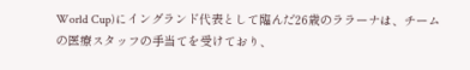World Cup)にイングランド代表として臨んだ26歳のララーナは、チームの医療スタッフの手当てを受けており、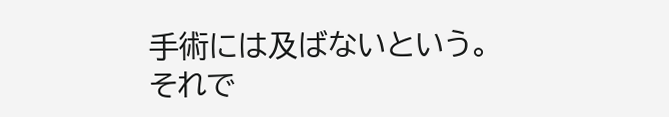手術には及ばないという。それで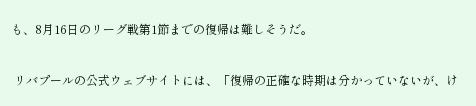も、8月16日のリーグ戦第1節までの復帰は難しそうだ。

 リバプールの公式ウェブサイトには、「復帰の正確な時期は分かっていないが、け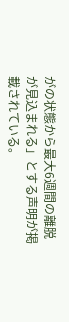がの状態から最大6週間の離脱が見込まれる」とする声明が掲載されている。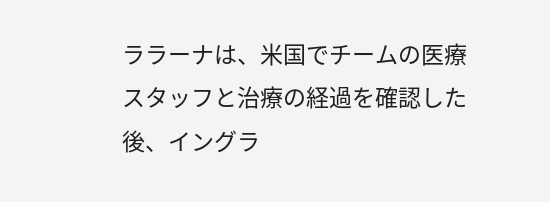ララーナは、米国でチームの医療スタッフと治療の経過を確認した後、イングラ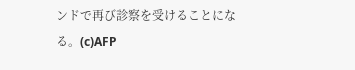ンドで再び診察を受けることになる。(c)AFP